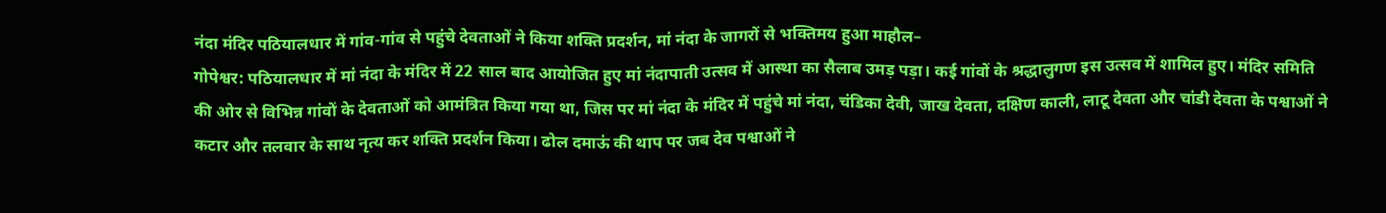नंदा मंदिर पठियालधार में गांव-गांव से पहुंचे देवताओं ने किया शक्ति प्रदर्शन, मां नंदा के जागरों से भक्तिमय हुआ माहौल–
गोपेश्वर: पठियालधार में मां नंदा के मंदिर में 22 साल बाद आयोजित हुए मां नंदापाती उत्सव में आस्था का सैलाब उमड़ पड़ा। कई गांवों के श्रद्धालुगण इस उत्सव में शामिल हुए। मंदिर समिति की ओर से विभिन्न गांवों के देवताओं को आमंत्रित किया गया था, जिस पर मां नंदा के मंदिर में पहुंचे मां नंदा, चंडिका देवी, जाख देवता, दक्षिण काली, लाटू देवता और चांडी देवता के पश्वाओं ने कटार और तलवार के साथ नृत्य कर शक्ति प्रदर्शन किया। ढोल दमाऊं की थाप पर जब देव पश्वाओं ने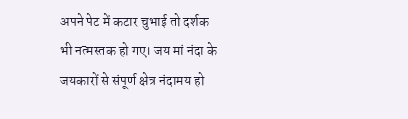अपने पेट में कटार चुभाई तो दर्शक भी नत्मस्तक हो गए। जय मां नंदा के जयकारों से संपूर्ण क्षेत्र नंदामय हो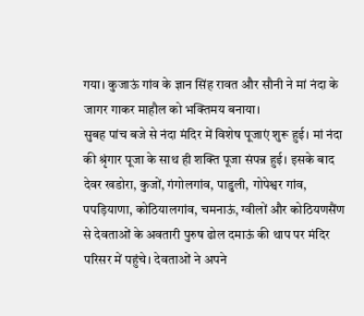गया। कुजाऊं गांव के ज्ञान सिंह रावत और सौनी ने मां नंदा के जागर गाकर माहौल को भक्तिमय बनाया।
सुबह पांच बजे से नंदा मंदिर में विशेष पूजाएं शुरू हुई। मां नंदा की श्रृंगार पूजा के साथ ही शक्ति पूजा संपन्न हुई। इसके बाद देवर खडोरा, कुजों, गंगोलगांव, पाडुली, गोपेश्वर गांव, पपड़ियाणा, कोठियालगांव, चमनाऊं, ग्वीलों और कोठियणसैंण से देवताओं के अवतारी पुरुष ढोल दमाऊं की थाप पर मंदिर परिसर में पहुंचे। देवताओं ने अपने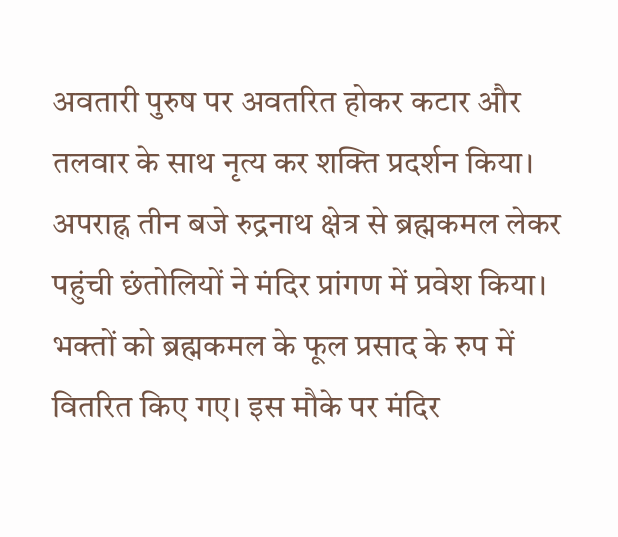अवतारी पुरुष पर अवतरित होकर कटार और तलवार के साथ नृत्य कर शक्ति प्रदर्शन किया।
अपराह्न तीन बजे रुद्रनाथ क्षेत्र से ब्रह्मकमल लेकर पहुंची छंतोलियों ने मंदिर प्रांगण में प्रवेश किया। भक्तों को ब्रह्मकमल के फूल प्रसाद के रुप में वितरित किए गए। इस मौके पर मंदिर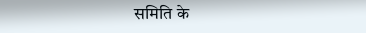समिति के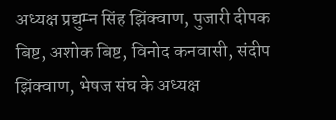अध्यक्ष प्रद्युम्न सिंह झिंक्वाण, पुजारी दीपक बिष्ट, अशोक बिष्ट, विनोद कनवासी, संदीप झिंक्वाण, भेषज संघ के अध्यक्ष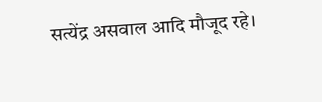सत्येंद्र असवाल आदि मौजूद रहे।